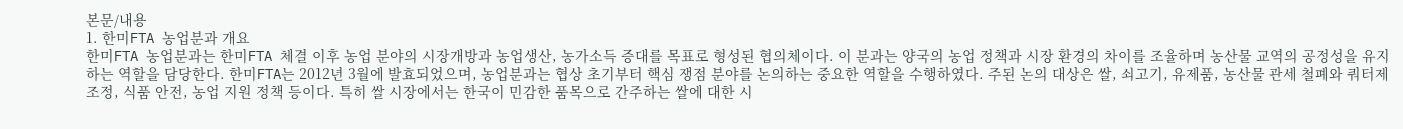본문/내용
1. 한미FTA 농업분과 개요
한미FTA 농업분과는 한미FTA 체결 이후 농업 분야의 시장개방과 농업생산, 농가소득 증대를 목표로 형성된 협의체이다. 이 분과는 양국의 농업 정책과 시장 환경의 차이를 조율하며 농산물 교역의 공정성을 유지하는 역할을 담당한다. 한미FTA는 2012년 3월에 발효되었으며, 농업분과는 협상 초기부터 핵심 쟁점 분야를 논의하는 중요한 역할을 수행하였다. 주된 논의 대상은 쌀, 쇠고기, 유제품, 농산물 관세 철폐와 쿼터제 조정, 식품 안전, 농업 지원 정책 등이다. 특히 쌀 시장에서는 한국이 민감한 품목으로 간주하는 쌀에 대한 시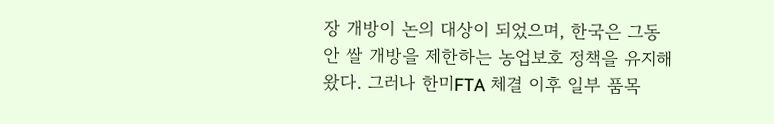장 개방이 논의 대상이 되었으며, 한국은 그동안 쌀 개방을 제한하는 농업보호 정책을 유지해왔다. 그러나 한미FTA 체결 이후 일부 품목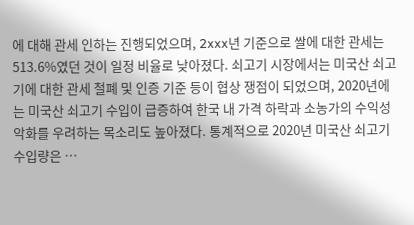에 대해 관세 인하는 진행되었으며, 2xxx년 기준으로 쌀에 대한 관세는 513.6%였던 것이 일정 비율로 낮아졌다. 쇠고기 시장에서는 미국산 쇠고기에 대한 관세 철폐 및 인증 기준 등이 협상 쟁점이 되었으며, 2020년에는 미국산 쇠고기 수입이 급증하여 한국 내 가격 하락과 소농가의 수익성 악화를 우려하는 목소리도 높아졌다. 통계적으로 2020년 미국산 쇠고기 수입량은 …